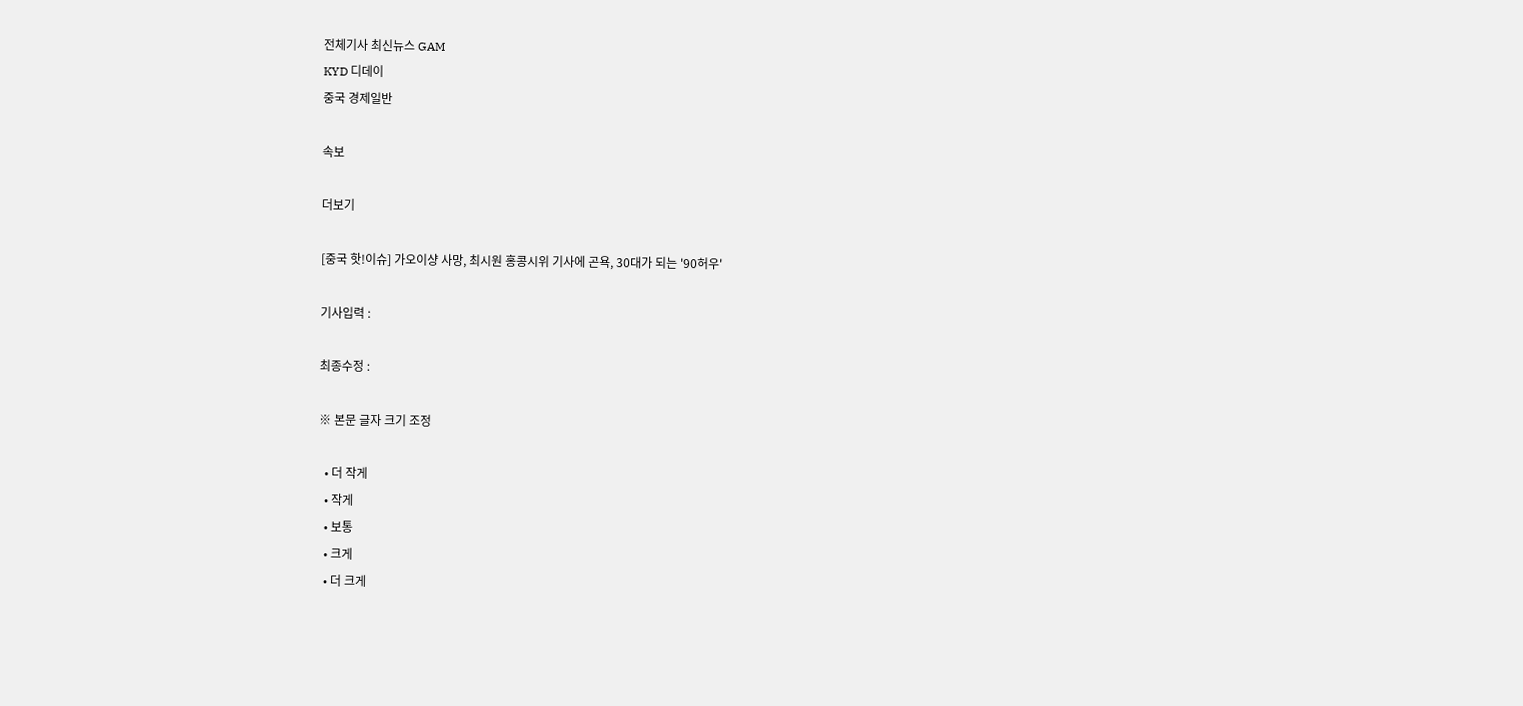전체기사 최신뉴스 GAM
KYD 디데이
중국 경제일반

속보

더보기

[중국 핫!이슈] 가오이샹 사망, 최시원 홍콩시위 기사에 곤욕, 30대가 되는 '90허우'

기사입력 :

최종수정 :

※ 본문 글자 크기 조정

  • 더 작게
  • 작게
  • 보통
  • 크게
  • 더 크게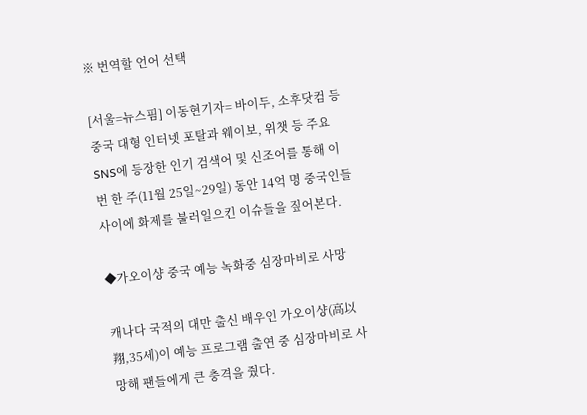※ 번역할 언어 선택

[서울=뉴스핌] 이동현기자= 바이두, 소후닷컴 등 중국 대형 인터넷 포탈과 웨이보, 위챗 등 주요 SNS에 등장한 인기 검색어 및 신조어를 통해 이번 한 주(11월 25일~29일) 동안 14억 명 중국인들 사이에 화제를 불러일으킨 이슈들을 짚어본다.

◆가오이샹 중국 예능 녹화중 심장마비로 사망

캐나다 국적의 대만 출신 배우인 가오이샹(高以翔,35세)이 예능 프로그램 출연 중 심장마비로 사망해 팬들에게 큰 충격을 줬다.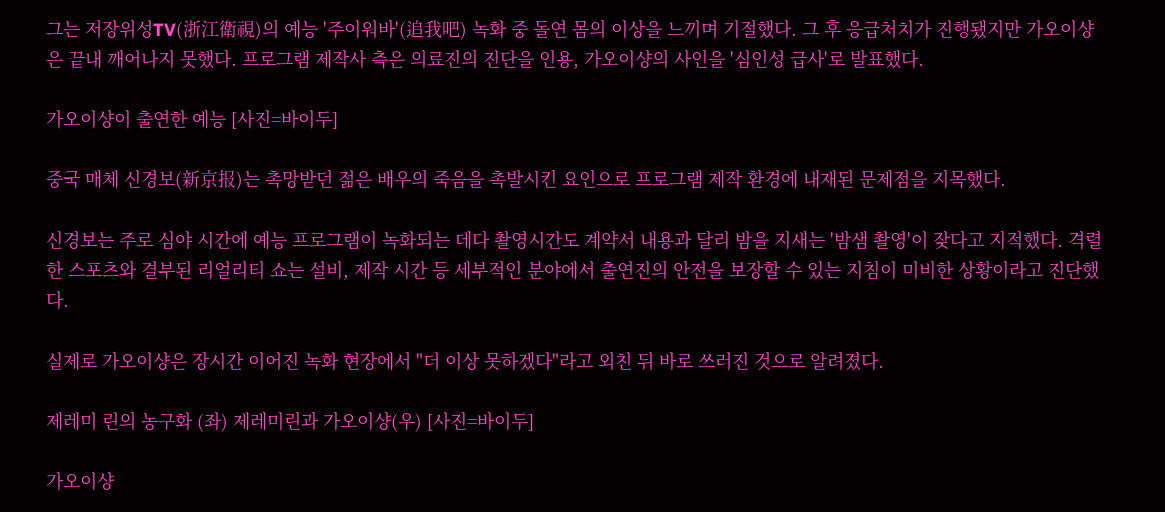그는 저장위성TV(浙江衛視)의 예능 '주이워바'(追我吧) 녹화 중 돌연 몸의 이상을 느끼며 기절했다. 그 후 응급처치가 진행됐지만 가오이샹은 끝내 깨어나지 못했다. 프로그램 제작사 측은 의료진의 진단을 인용, 가오이샹의 사인을 '심인성 급사'로 발표했다.

가오이샹이 출연한 예능 [사진=바이두]

중국 매체 신경보(新京报)는 촉망받던 젊은 배우의 죽음을 촉발시킨 요인으로 프로그램 제작 환경에 내재된 문제점을 지목했다.

신경보는 주로 심야 시간에 예능 프로그램이 녹화되는 데다 촬영시간도 계약서 내용과 달리 밤을 지새는 '밤샘 촬영'이 잦다고 지적했다. 격렬한 스포츠와 결부된 리얼리티 쇼는 설비, 제작 시간 등 세부적인 분야에서 출연진의 안전을 보장할 수 있는 지침이 미비한 상황이라고 진단했다.

실제로 가오이샹은 장시간 이어진 녹화 현장에서 "더 이상 못하겠다"라고 외친 뒤 바로 쓰러진 것으로 알려졌다.

제레미 린의 농구화 (좌) 제레미린과 가오이샹(우) [사진=바이두]

가오이샹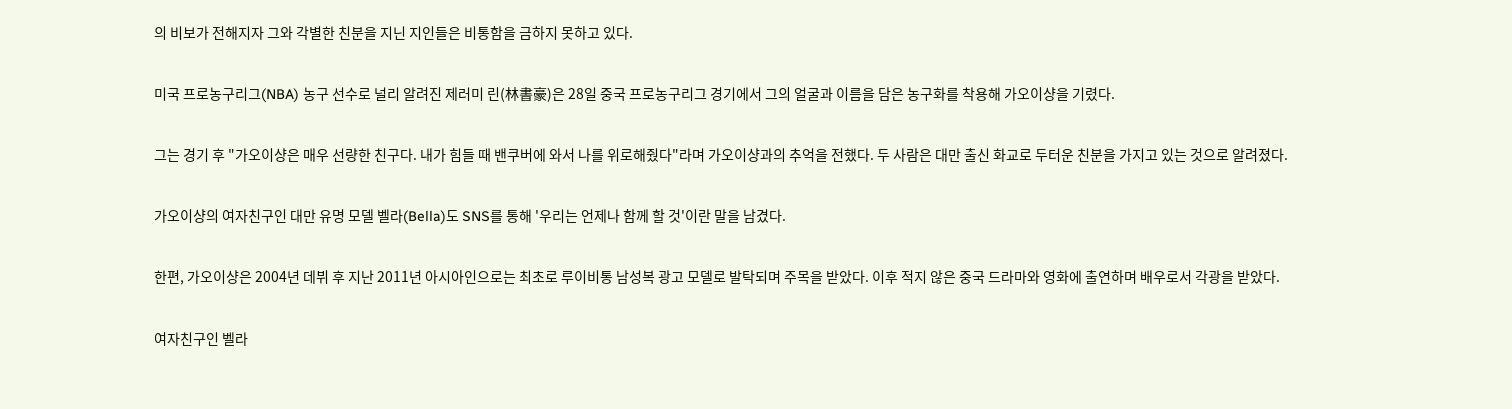의 비보가 전해지자 그와 각별한 친분을 지닌 지인들은 비통함을 금하지 못하고 있다.

미국 프로농구리그(NBA) 농구 선수로 널리 알려진 제러미 린(林書豪)은 28일 중국 프로농구리그 경기에서 그의 얼굴과 이름을 담은 농구화를 착용해 가오이샹을 기렸다.

그는 경기 후 "가오이샹은 매우 선량한 친구다. 내가 힘들 때 밴쿠버에 와서 나를 위로해줬다"라며 가오이샹과의 추억을 전했다. 두 사람은 대만 출신 화교로 두터운 친분을 가지고 있는 것으로 알려졌다.

가오이샹의 여자친구인 대만 유명 모델 벨라(Bella)도 SNS를 통해 '우리는 언제나 함께 할 것'이란 말을 남겼다.

한편, 가오이샹은 2004년 데뷔 후 지난 2011년 아시아인으로는 최초로 루이비통 남성복 광고 모델로 발탁되며 주목을 받았다. 이후 적지 않은 중국 드라마와 영화에 출연하며 배우로서 각광을 받았다.

여자친구인 벨라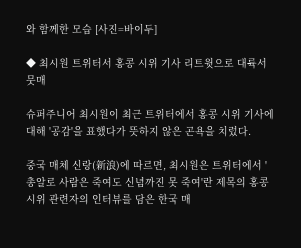와 함께한 모습 [사진=바이두]

◆ 최시원 트위터서 홍콩 시위 기사 리트윗으로 대륙서 뭇매

슈퍼주니어 최시원이 최근 트위터에서 홍콩 시위 기사에 대해 '공감'을 표했다가 뜻하지 않은 곤욕을 치렀다.

중국 매체 신랑(新浪)에 따르면, 최시원은 트위터에서 '총알로 사람은 죽여도 신념까진 못 죽여'란 제목의 홍콩 시위 관련자의 인터뷰를 담은 한국 매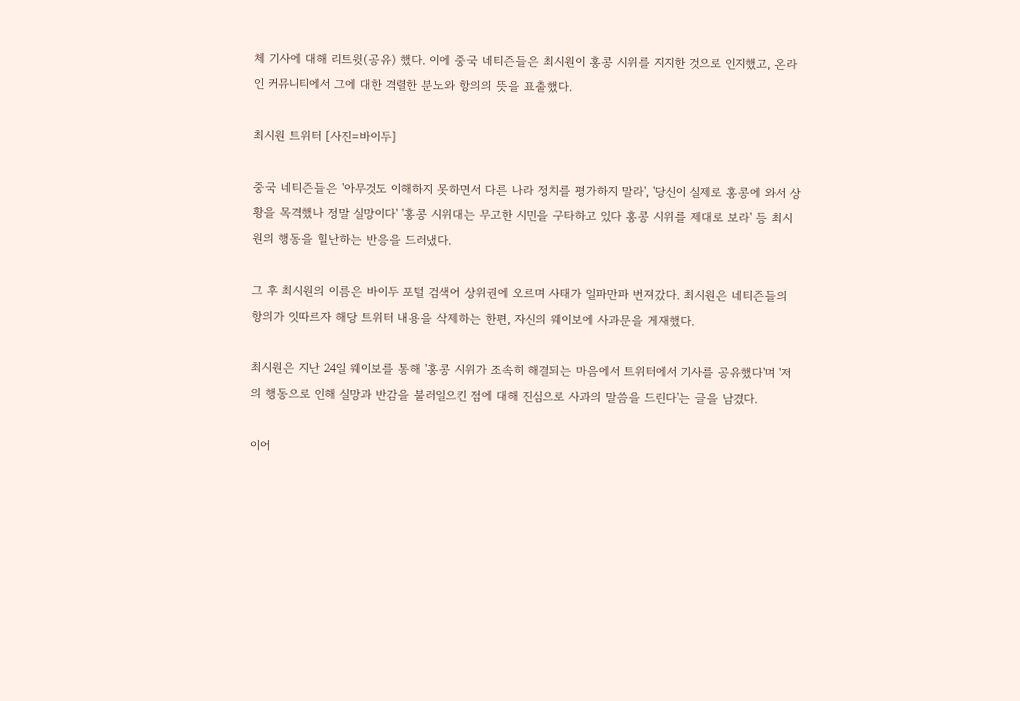체 기사에 대해 리트윗(공유) 했다. 이에 중국 네티즌들은 최시원이 홍콩 시위를 지지한 것으로 인지했고, 온라인 커뮤니티에서 그에 대한 격렬한 분노와 항의의 뜻을 표출했다.

최시원 트위터 [사진=바이두]

중국 네티즌들은 '아무것도 이해하지 못하면서 다른 나라 정치를 평가하지 말라', '당신이 실제로 홍콩에 와서 상황을 목격했나 정말 실망이다' '홍콩 시위대는 무고한 시민을 구타하고 있다 홍콩 시위를 제대로 보라' 등 최시원의 행동을 힐난하는 반응을 드러냈다.

그 후 최시원의 이름은 바이두 포털 검색어 상위권에 오르며 사태가 일파만파 번져갔다. 최시원은 네티즌들의 항의가 잇따르자 해당 트위터 내용을 삭제하는 한편, 자신의 웨이보에 사과문을 게재했다.

최시원은 지난 24일 웨이보를 통해 '홍콩 시위가 조속히 해결되는 마음에서 트위터에서 기사를 공유했다'며 '저의 행동으로 인해 실망과 반감을 불러일으킨 점에 대해 진심으로 사과의 말씀을 드린다'는 글을 남겼다.

이어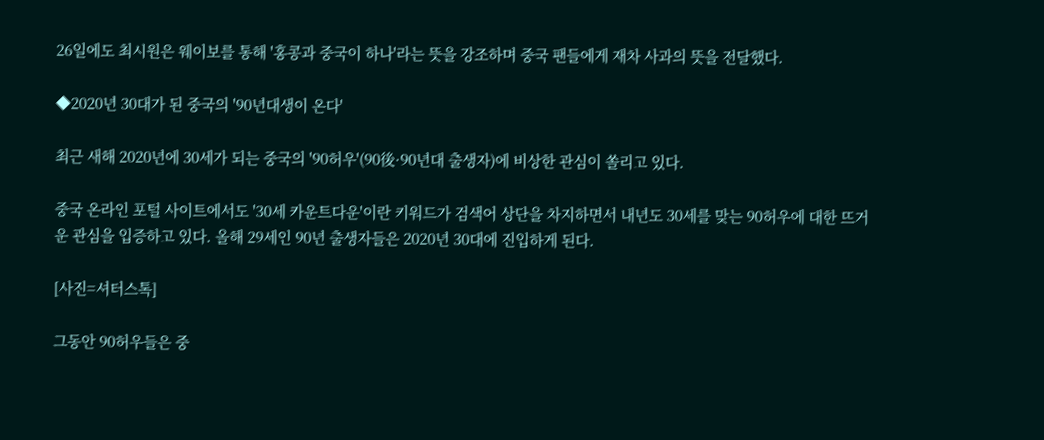26일에도 최시원은 웨이보를 통해 '홍콩과 중국이 하나'라는 뜻을 강조하며 중국 팬들에게 재차 사과의 뜻을 전달했다.

◆2020년 30대가 된 중국의 '90년대생이 온다'

최근 새해 2020년에 30세가 되는 중국의 '90허우'(90後·90년대 출생자)에 비상한 관심이 쏠리고 있다.

중국 온라인 포털 사이트에서도 '30세 카운트다운'이란 키워드가 검색어 상단을 차지하면서 내년도 30세를 맞는 90허우에 대한 뜨거운 관심을 입증하고 있다. 올해 29세인 90년 출생자들은 2020년 30대에 진입하게 된다.

[사진=셔터스톡]

그동안 90허우들은 중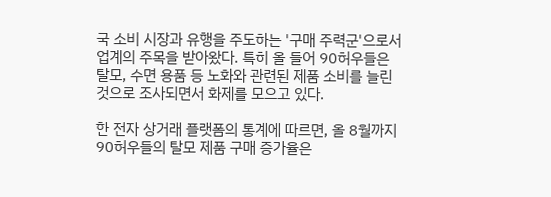국 소비 시장과 유행을 주도하는 '구매 주력군'으로서 업계의 주목을 받아왔다. 특히 올 들어 90허우들은 탈모, 수면 용품 등 노화와 관련된 제품 소비를 늘린 것으로 조사되면서 화제를 모으고 있다.

한 전자 상거래 플랫폼의 통계에 따르면, 올 8월까지 90허우들의 탈모 제품 구매 증가율은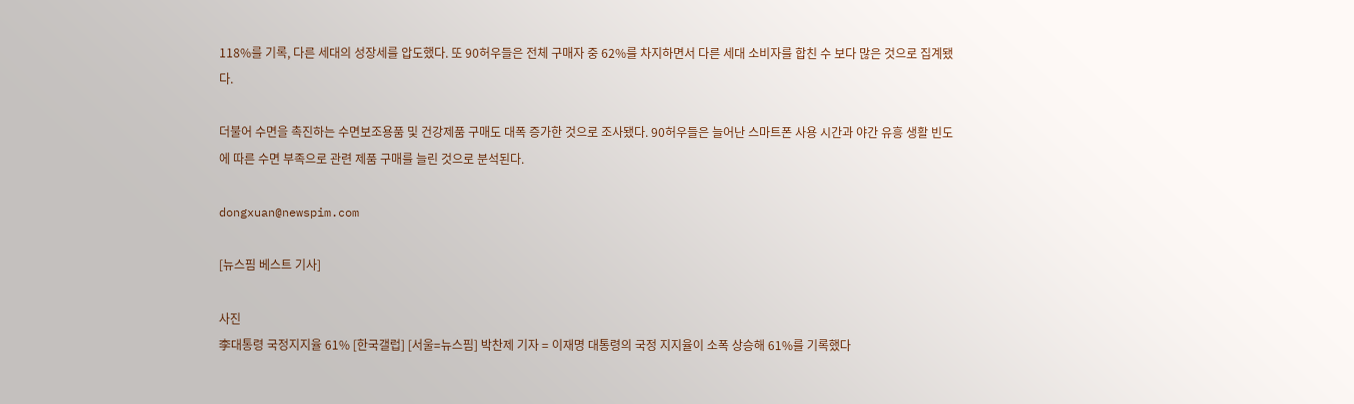118%를 기록, 다른 세대의 성장세를 압도했다. 또 90허우들은 전체 구매자 중 62%를 차지하면서 다른 세대 소비자를 합친 수 보다 많은 것으로 집계됐다.

더불어 수면을 촉진하는 수면보조용품 및 건강제품 구매도 대폭 증가한 것으로 조사됐다. 90허우들은 늘어난 스마트폰 사용 시간과 야간 유흥 생활 빈도에 따른 수면 부족으로 관련 제품 구매를 늘린 것으로 분석된다.

dongxuan@newspim.com

[뉴스핌 베스트 기사]

사진
李대통령 국정지지율 61% [한국갤럽] [서울=뉴스핌] 박찬제 기자 = 이재명 대통령의 국정 지지율이 소폭 상승해 61%를 기록했다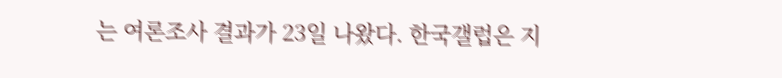는 여론조사 결과가 23일 나왔다. 한국갤럽은 지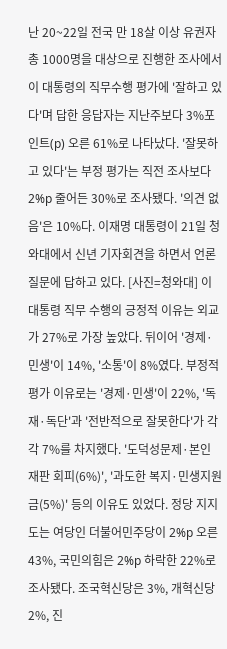난 20~22일 전국 만 18살 이상 유권자 총 1000명을 대상으로 진행한 조사에서 이 대통령의 직무수행 평가에 '잘하고 있다'며 답한 응답자는 지난주보다 3%포인트(p) 오른 61%로 나타났다. '잘못하고 있다'는 부정 평가는 직전 조사보다 2%p 줄어든 30%로 조사됐다. '의견 없음'은 10%다. 이재명 대통령이 21일 청와대에서 신년 기자회견을 하면서 언론 질문에 답하고 있다. [사진=청와대] 이 대통령 직무 수행의 긍정적 이유는 외교가 27%로 가장 높았다. 뒤이어 '경제·민생'이 14%, '소통'이 8%였다. 부정적 평가 이유로는 '경제·민생'이 22%, '독재·독단'과 '전반적으로 잘못한다'가 각각 7%를 차지했다. '도덕성문제·본인 재판 회피(6%)', '과도한 복지·민생지원금(5%)' 등의 이유도 있었다. 정당 지지도는 여당인 더불어민주당이 2%p 오른 43%, 국민의힘은 2%p 하락한 22%로 조사됐다. 조국혁신당은 3%, 개혁신당 2%, 진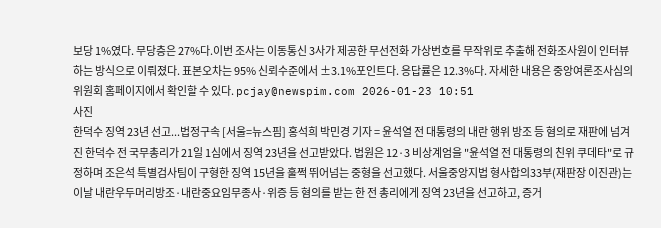보당 1%였다. 무당층은 27%다.이번 조사는 이동통신 3사가 제공한 무선전화 가상번호를 무작위로 추출해 전화조사원이 인터뷰하는 방식으로 이뤄졌다. 표본오차는 95% 신뢰수준에서 ±3.1%포인트다. 응답률은 12.3%다. 자세한 내용은 중앙여론조사심의위원회 홈페이지에서 확인할 수 있다. pcjay@newspim.com 2026-01-23 10:51
사진
한덕수 징역 23년 선고...법정구속 [서울=뉴스핌] 홍석희 박민경 기자 = 윤석열 전 대통령의 내란 행위 방조 등 혐의로 재판에 넘겨진 한덕수 전 국무총리가 21일 1심에서 징역 23년을 선고받았다. 법원은 12·3 비상계엄을 "윤석열 전 대통령의 친위 쿠데타"로 규정하며 조은석 특별검사팀이 구형한 징역 15년을 훌쩍 뛰어넘는 중형을 선고했다. 서울중앙지법 형사합의33부(재판장 이진관)는 이날 내란우두머리방조·내란중요임무종사·위증 등 혐의를 받는 한 전 총리에게 징역 23년을 선고하고, 증거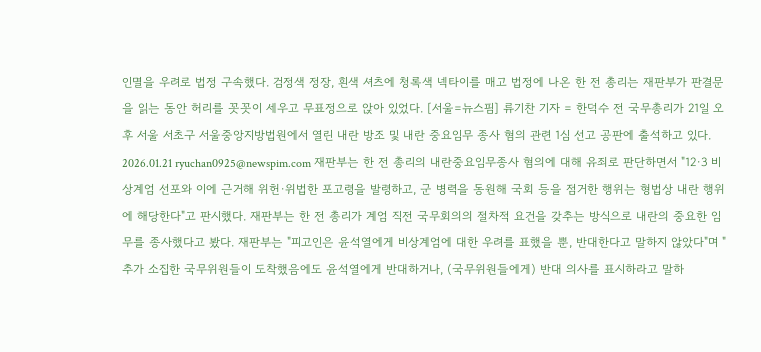인멸을 우려로 법정 구속했다. 검정색 정장, 흰색 셔츠에 청록색 넥타이를 매고 법정에 나온 한 전 총리는 재판부가 판결문을 읽는 동안 허리를 꼿꼿이 세우고 무표정으로 앉아 있었다. [서울=뉴스핌] 류기찬 기자 = 한덕수 전 국무총리가 21일 오후 서울 서초구 서울중앙지방법원에서 열린 내란 방조 및 내란 중요임무 종사 혐의 관련 1심 선고 공판에 출석하고 있다. 2026.01.21 ryuchan0925@newspim.com 재판부는 한 전 총리의 내란중요임무종사 혐의에 대해 유죄로 판단하면서 "12·3 비상계엄 선포와 이에 근거해 위헌·위법한 포고령을 발령하고, 군 병력을 동원해 국회 등을 점거한 행위는 형법상 내란 행위에 해당한다"고 판시했다. 재판부는 한 전 총리가 계엄 직전 국무회의의 절차적 요건을 갖추는 방식으로 내란의 중요한 임무를 종사했다고 봤다. 재판부는 "피고인은 윤석열에게 비상계엄에 대한 우려를 표했을 뿐, 반대한다고 말하지 않았다"며 "추가 소집한 국무위원들이 도착했음에도 윤석열에게 반대하거나, (국무위원들에게) 반대 의사를 표시하라고 말하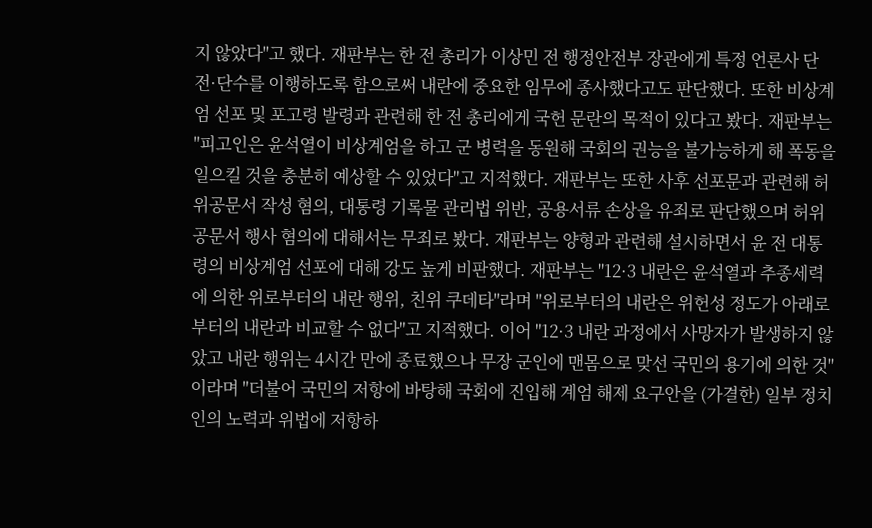지 않았다"고 했다. 재판부는 한 전 총리가 이상민 전 행정안전부 장관에게 특정 언론사 단전·단수를 이행하도록 함으로써 내란에 중요한 임무에 종사했다고도 판단했다. 또한 비상계엄 선포 및 포고령 발령과 관련해 한 전 총리에게 국헌 문란의 목적이 있다고 봤다. 재판부는 "피고인은 윤석열이 비상계엄을 하고 군 병력을 동원해 국회의 권능을 불가능하게 해 폭동을 일으킬 것을 충분히 예상할 수 있었다"고 지적했다. 재판부는 또한 사후 선포문과 관련해 허위공문서 작성 혐의, 대통령 기록물 관리법 위반, 공용서류 손상을 유죄로 판단했으며 허위공문서 행사 혐의에 대해서는 무죄로 봤다. 재판부는 양형과 관련해 설시하면서 윤 전 대통령의 비상계엄 선포에 대해 강도 높게 비판했다. 재판부는 "12·3 내란은 윤석열과 추종세력에 의한 위로부터의 내란 행위, 친위 쿠데타"라며 "위로부터의 내란은 위헌성 정도가 아래로부터의 내란과 비교할 수 없다"고 지적했다. 이어 "12·3 내란 과정에서 사망자가 발생하지 않았고 내란 행위는 4시간 만에 종료했으나 무장 군인에 맨몸으로 맞선 국민의 용기에 의한 것"이라며 "더불어 국민의 저항에 바탕해 국회에 진입해 계엄 해제 요구안을 (가결한) 일부 정치인의 노력과 위법에 저항하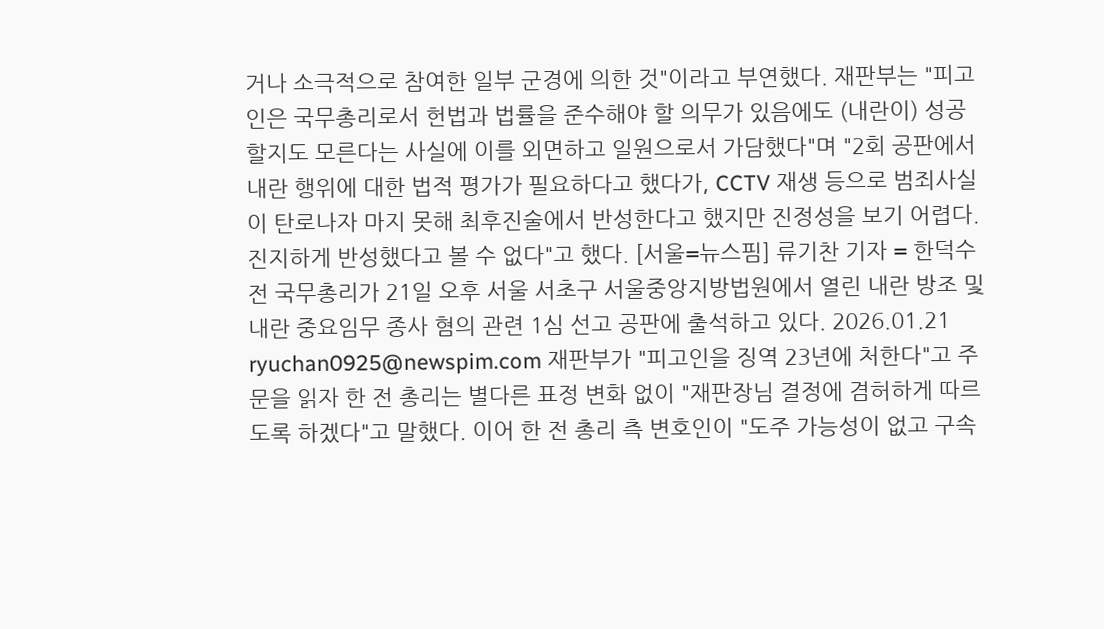거나 소극적으로 참여한 일부 군경에 의한 것"이라고 부연했다. 재판부는 "피고인은 국무총리로서 헌법과 법률을 준수해야 할 의무가 있음에도 (내란이) 성공할지도 모른다는 사실에 이를 외면하고 일원으로서 가담했다"며 "2회 공판에서 내란 행위에 대한 법적 평가가 필요하다고 했다가, CCTV 재생 등으로 범죄사실이 탄로나자 마지 못해 최후진술에서 반성한다고 했지만 진정성을 보기 어렵다. 진지하게 반성했다고 볼 수 없다"고 했다. [서울=뉴스핌] 류기찬 기자 = 한덕수 전 국무총리가 21일 오후 서울 서초구 서울중앙지방법원에서 열린 내란 방조 및 내란 중요임무 종사 혐의 관련 1심 선고 공판에 출석하고 있다. 2026.01.21 ryuchan0925@newspim.com 재판부가 "피고인을 징역 23년에 처한다"고 주문을 읽자 한 전 총리는 별다른 표정 변화 없이 "재판장님 결정에 겸허하게 따르도록 하겠다"고 말했다. 이어 한 전 총리 측 변호인이 "도주 가능성이 없고 구속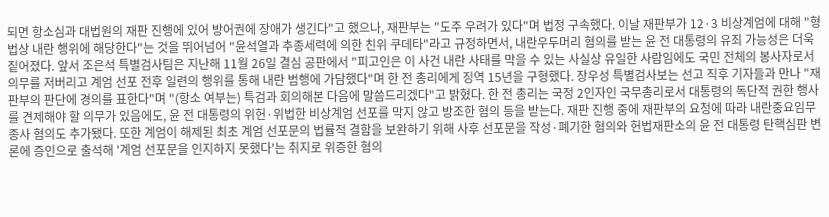되면 항소심과 대법원의 재판 진행에 있어 방어권에 장애가 생긴다"고 했으나, 재판부는 "도주 우려가 있다"며 법정 구속했다. 이날 재판부가 12·3 비상계엄에 대해 "형법상 내란 행위에 해당한다"는 것을 뛰어넘어 "윤석열과 추종세력에 의한 친위 쿠데타"라고 규정하면서, 내란우두머리 혐의를 받는 윤 전 대통령의 유죄 가능성은 더욱 짙어졌다. 앞서 조은석 특별검사팀은 지난해 11월 26일 결심 공판에서 "피고인은 이 사건 내란 사태를 막을 수 있는 사실상 유일한 사람임에도 국민 전체의 봉사자로서 의무를 저버리고 계엄 선포 전후 일련의 행위를 통해 내란 범행에 가담했다"며 한 전 총리에게 징역 15년을 구형했다. 장우성 특별검사보는 선고 직후 기자들과 만나 "재판부의 판단에 경의를 표한다"며 "(항소 여부는) 특검과 회의해본 다음에 말씀드리겠다"고 밝혔다. 한 전 총리는 국정 2인자인 국무총리로서 대통령의 독단적 권한 행사를 견제해야 할 의무가 있음에도, 윤 전 대통령의 위헌·위법한 비상계엄 선포를 막지 않고 방조한 혐의 등을 받는다. 재판 진행 중에 재판부의 요청에 따라 내란중요임무종사 혐의도 추가됐다. 또한 계엄이 해제된 최초 계엄 선포문의 법률적 결함을 보완하기 위해 사후 선포문을 작성·폐기한 혐의와 헌법재판소의 윤 전 대통령 탄핵심판 변론에 증인으로 출석해 '계엄 선포문을 인지하지 못했다'는 취지로 위증한 혐의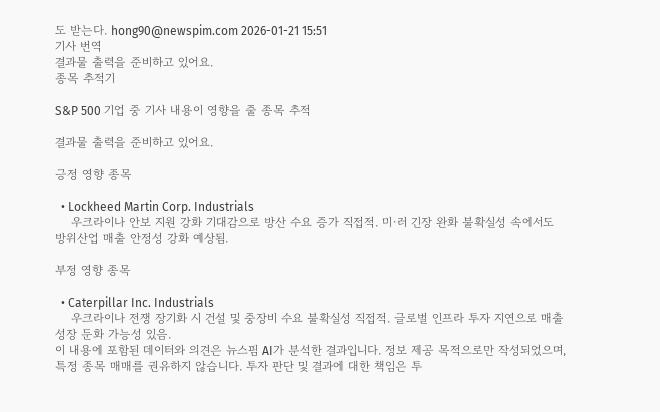도 받는다. hong90@newspim.com 2026-01-21 15:51
기사 번역
결과물 출력을 준비하고 있어요.
종목 추적기

S&P 500 기업 중 기사 내용이 영향을 줄 종목 추적

결과물 출력을 준비하고 있어요.

긍정 영향 종목

  • Lockheed Martin Corp. Industrials
    우크라이나 안보 지원 강화 기대감으로 방산 수요 증가 직접적. 미·러 긴장 완화 불확실성 속에서도 방위산업 매출 안정성 강화 예상됨.

부정 영향 종목

  • Caterpillar Inc. Industrials
    우크라이나 전쟁 장기화 시 건설 및 중장비 수요 불확실성 직접적. 글로벌 인프라 투자 지연으로 매출 성장 둔화 가능성 있음.
이 내용에 포함된 데이터와 의견은 뉴스핌 AI가 분석한 결과입니다. 정보 제공 목적으로만 작성되었으며, 특정 종목 매매를 권유하지 않습니다. 투자 판단 및 결과에 대한 책임은 투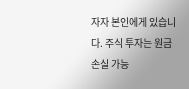자자 본인에게 있습니다. 주식 투자는 원금 손실 가능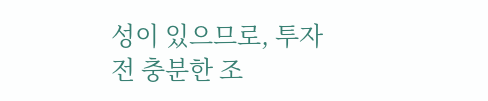성이 있으므로, 투자 전 충분한 조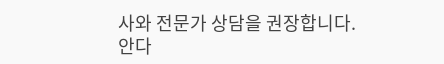사와 전문가 상담을 권장합니다.
안다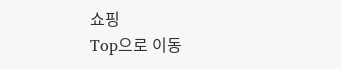쇼핑
Top으로 이동